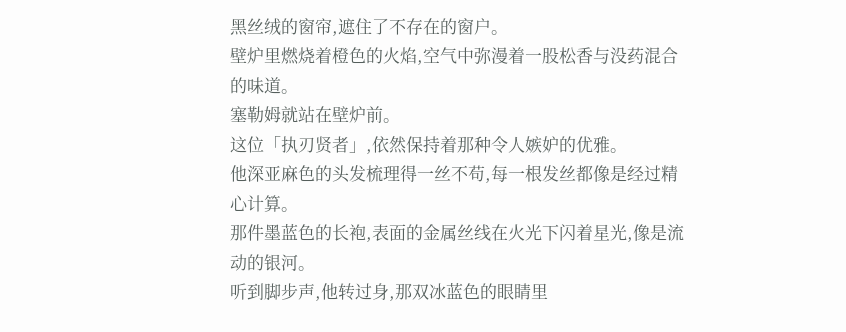黑丝绒的窗帘,遮住了不存在的窗户。
壁炉里燃烧着橙色的火焰,空气中弥漫着一股松香与没药混合的味道。
塞勒姆就站在壁炉前。
这位「执刃贤者」,依然保持着那种令人嫉妒的优雅。
他深亚麻色的头发梳理得一丝不苟,每一根发丝都像是经过精心计算。
那件墨蓝色的长袍,表面的金属丝线在火光下闪着星光,像是流动的银河。
听到脚步声,他转过身,那双冰蓝色的眼睛里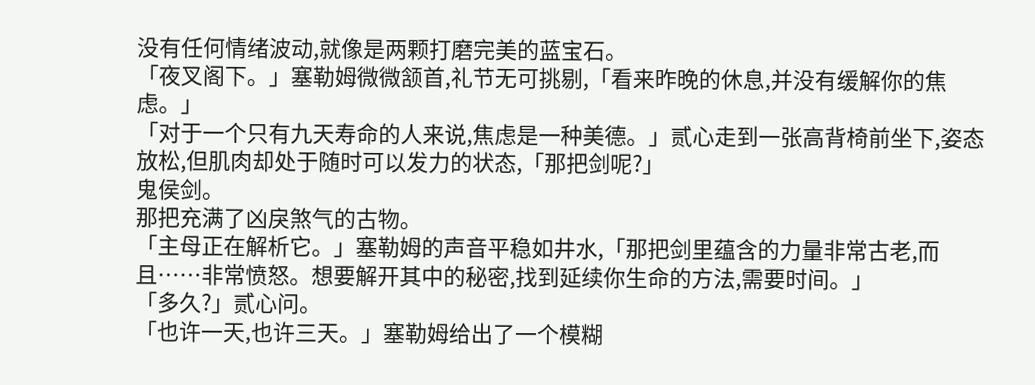没有任何情绪波动,就像是两颗打磨完美的蓝宝石。
「夜叉阁下。」塞勒姆微微颔首,礼节无可挑剔,「看来昨晚的休息,并没有缓解你的焦虑。」
「对于一个只有九天寿命的人来说,焦虑是一种美德。」贰心走到一张高背椅前坐下,姿态放松,但肌肉却处于随时可以发力的状态,「那把剑呢?」
鬼侯剑。
那把充满了凶戾煞气的古物。
「主母正在解析它。」塞勒姆的声音平稳如井水,「那把剑里蕴含的力量非常古老,而且……非常愤怒。想要解开其中的秘密,找到延续你生命的方法,需要时间。」
「多久?」贰心问。
「也许一天,也许三天。」塞勒姆给出了一个模糊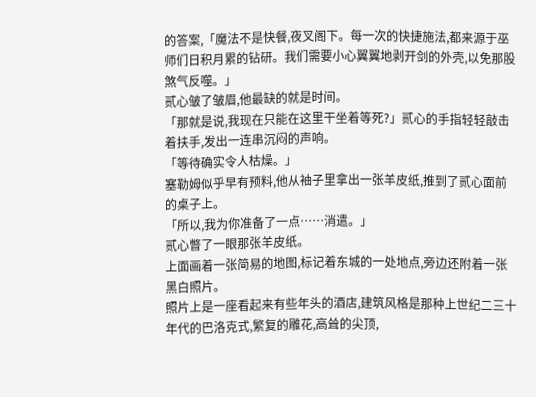的答案,「魔法不是快餐,夜叉阁下。每一次的快捷施法,都来源于巫师们日积月累的钻研。我们需要小心翼翼地剥开剑的外壳,以免那股煞气反噬。」
贰心皱了皱眉,他最缺的就是时间。
「那就是说,我现在只能在这里干坐着等死?」贰心的手指轻轻敲击着扶手,发出一连串沉闷的声响。
「等待确实令人枯燥。」
塞勒姆似乎早有预料,他从袖子里拿出一张羊皮纸,推到了贰心面前的桌子上。
「所以,我为你准备了一点……消遣。」
贰心瞥了一眼那张羊皮纸。
上面画着一张简易的地图,标记着东城的一处地点,旁边还附着一张黑白照片。
照片上是一座看起来有些年头的酒店,建筑风格是那种上世纪二三十年代的巴洛克式,繁复的雕花,高耸的尖顶,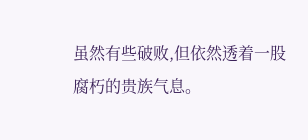虽然有些破败,但依然透着一股腐朽的贵族气息。